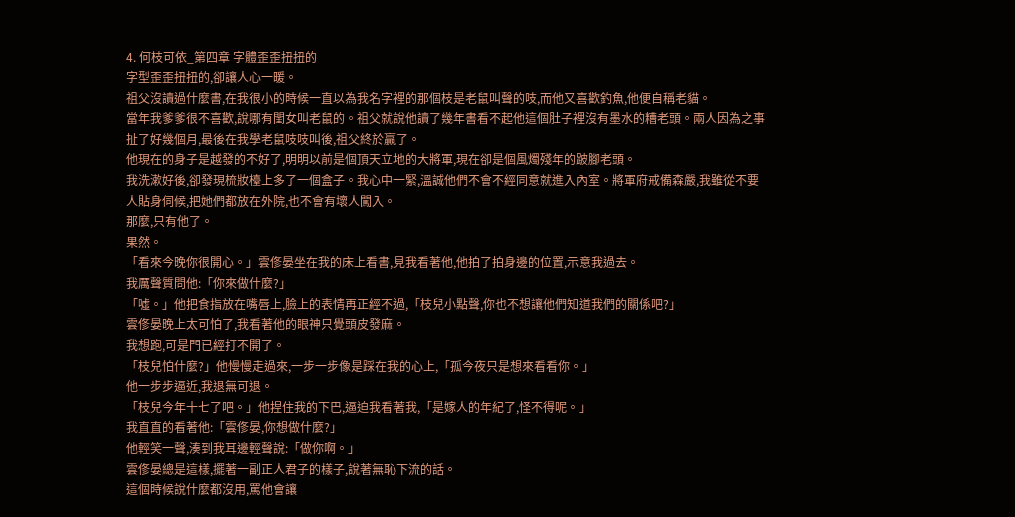4. 何枝可依_第四章 字體歪歪扭扭的
字型歪歪扭扭的,卻讓人心一暖。
祖父沒讀過什麼書,在我很小的時候一直以為我名字裡的那個枝是老鼠叫聲的吱,而他又喜歡釣魚,他便自稱老貓。
當年我爹爹很不喜歡,說哪有閨女叫老鼠的。祖父就說他讀了幾年書看不起他這個肚子裡沒有墨水的糟老頭。兩人因為之事扯了好幾個月,最後在我學老鼠吱吱叫後,祖父終於贏了。
他現在的身子是越發的不好了,明明以前是個頂天立地的大將軍,現在卻是個風燭殘年的跛腳老頭。
我洗漱好後,卻發現梳妝檯上多了一個盒子。我心中一緊,溫誠他們不會不經同意就進入內室。將軍府戒備森嚴,我雖從不要人貼身伺候,把她們都放在外院,也不會有壞人闖入。
那麼,只有他了。
果然。
「看來今晚你很開心。」雲俢晏坐在我的床上看書,見我看著他,他拍了拍身邊的位置,示意我過去。
我厲聲質問他:「你來做什麼?」
「噓。」他把食指放在嘴唇上,臉上的表情再正經不過,「枝兒小點聲,你也不想讓他們知道我們的關係吧?」
雲俢晏晚上太可怕了,我看著他的眼神只覺頭皮發麻。
我想跑,可是門已經打不開了。
「枝兒怕什麼?」他慢慢走過來,一步一步像是踩在我的心上,「孤今夜只是想來看看你。」
他一步步逼近,我退無可退。
「枝兒今年十七了吧。」他捏住我的下巴,逼迫我看著我,「是嫁人的年紀了,怪不得呢。」
我直直的看著他:「雲俢晏,你想做什麼?」
他輕笑一聲,湊到我耳邊輕聲說:「做你啊。」
雲俢晏總是這樣,擺著一副正人君子的樣子,說著無恥下流的話。
這個時候說什麼都沒用,罵他會讓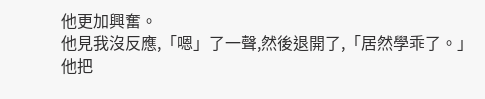他更加興奮。
他見我沒反應,「嗯」了一聲,然後退開了,「居然學乖了。」
他把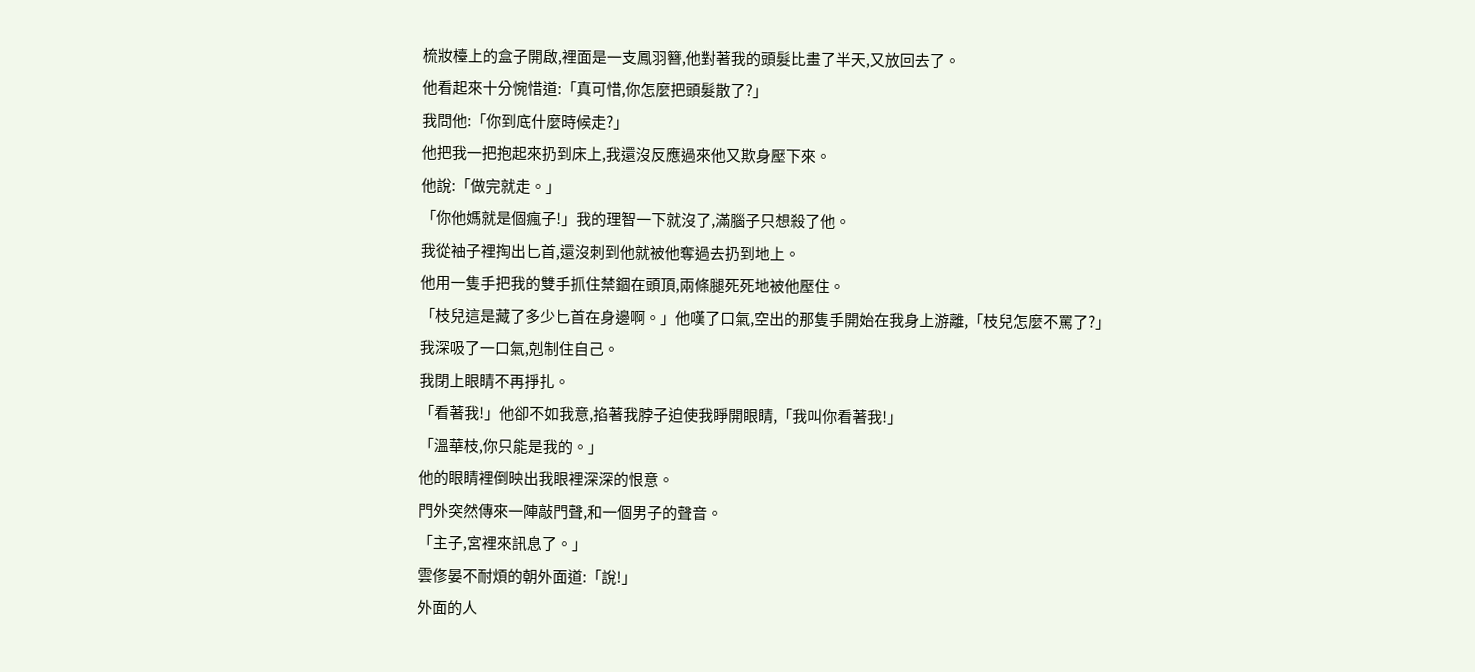梳妝檯上的盒子開啟,裡面是一支鳳羽簪,他對著我的頭髮比畫了半天,又放回去了。
他看起來十分惋惜道:「真可惜,你怎麼把頭髮散了?」
我問他:「你到底什麼時候走?」
他把我一把抱起來扔到床上,我還沒反應過來他又欺身壓下來。
他說:「做完就走。」
「你他媽就是個瘋子!」我的理智一下就沒了,滿腦子只想殺了他。
我從袖子裡掏出匕首,還沒刺到他就被他奪過去扔到地上。
他用一隻手把我的雙手抓住禁錮在頭頂,兩條腿死死地被他壓住。
「枝兒這是藏了多少匕首在身邊啊。」他嘆了口氣,空出的那隻手開始在我身上游離,「枝兒怎麼不罵了?」
我深吸了一口氣,剋制住自己。
我閉上眼睛不再掙扎。
「看著我!」他卻不如我意,掐著我脖子迫使我睜開眼睛,「我叫你看著我!」
「溫華枝,你只能是我的。」
他的眼睛裡倒映出我眼裡深深的恨意。
門外突然傳來一陣敲門聲,和一個男子的聲音。
「主子,宮裡來訊息了。」
雲俢晏不耐煩的朝外面道:「說!」
外面的人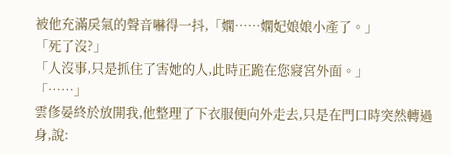被他充滿戾氣的聲音嚇得一抖,「嫻……嫻妃娘娘小產了。」
「死了沒?」
「人沒事,只是抓住了害她的人,此時正跪在您寢宮外面。」
「……」
雲俢晏終於放開我,他整理了下衣服便向外走去,只是在門口時突然轉過身,說: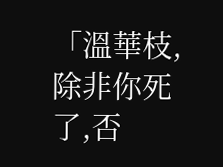「溫華枝,除非你死了,否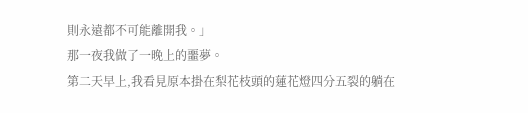則永遠都不可能離開我。」
那一夜我做了一晚上的噩夢。
第二天早上,我看見原本掛在梨花枝頭的蓮花燈四分五裂的躺在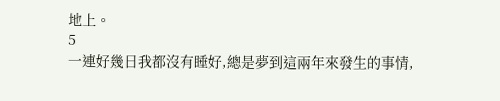地上。
5
一連好幾日我都沒有睡好,總是夢到這兩年來發生的事情,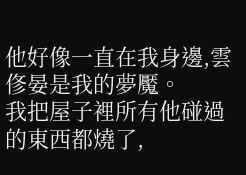他好像一直在我身邊,雲俢晏是我的夢魘。
我把屋子裡所有他碰過的東西都燒了,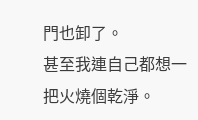門也卸了。
甚至我連自己都想一把火燒個乾淨。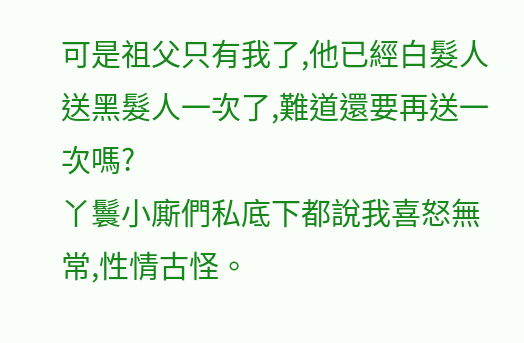可是祖父只有我了,他已經白髮人送黑髮人一次了,難道還要再送一次嗎?
丫鬟小廝們私底下都說我喜怒無常,性情古怪。